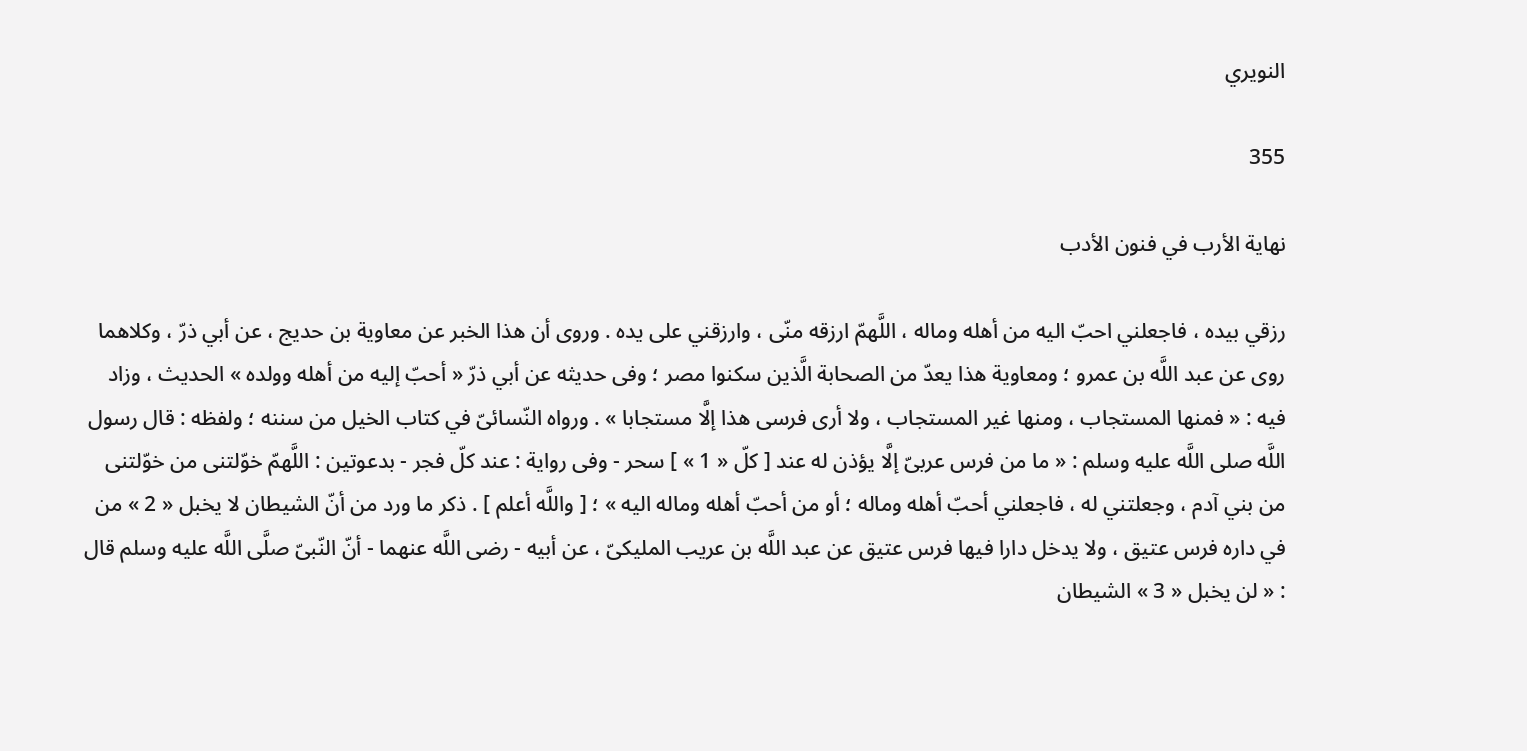النويري

355

نهاية الأرب في فنون الأدب

رزقي بيده ، فاجعلني احبّ اليه من أهله وماله ، اللَّهمّ ارزقه منّى ، وارزقني على يده . وروى أن هذا الخبر عن معاوية بن حديج ، عن أبي ذرّ ، وكلاهما روى عن عبد اللَّه بن عمرو ؛ ومعاوية هذا يعدّ من الصحابة الَّذين سكنوا مصر ؛ وفى حديثه عن أبي ذرّ « أحبّ إليه من أهله وولده » الحديث ، وزاد فيه : « فمنها المستجاب ، ومنها غير المستجاب ، ولا أرى فرسى هذا إلَّا مستجابا » . ورواه النّسائىّ في كتاب الخيل من سننه ؛ ولفظه : قال رسول اللَّه صلى اللَّه عليه وسلم : « ما من فرس عربىّ إلَّا يؤذن له عند [ كلّ « 1 » ] سحر - وفى رواية : عند كلّ فجر - بدعوتين : اللَّهمّ خوّلتنى من خوّلتنى من بني آدم ، وجعلتني له ، فاجعلني أحبّ أهله وماله ؛ أو من أحبّ أهله وماله اليه » ؛ [ واللَّه أعلم ] . ذكر ما ورد من أنّ الشيطان لا يخبل « 2 » من في داره فرس عتيق ، ولا يدخل دارا فيها فرس عتيق عن عبد اللَّه بن عريب المليكىّ ، عن أبيه - رضى اللَّه عنهما - أنّ النّبىّ صلَّى اللَّه عليه وسلم قال : « لن يخبل « 3 » الشيطان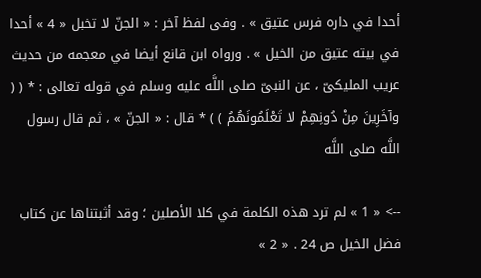أحدا في داره فرس عتيق » . وفى لفظ آخر : « الجنّ لا تخبل « 4 » أحدا في بيته عتيق من الخيل » . ورواه ابن قانع أيضا في معجمه من حديث عريب المليكىّ ، عن النبىّ صلى اللَّه عليه وسلم في قوله تعالى : * ( ( وآخَرِينَ مِنْ دُونِهِمْ لا تَعْلَمُونَهُمُ ) ) * قال : « الجنّ » ، ثم قال رسول اللَّه صلى اللَّه

--> « 1 » لم ترد هذه الكلمة في كلا الأصلين ؛ وقد أثبتناها عن كتاب فضل الخيل ص 24 . « 2 »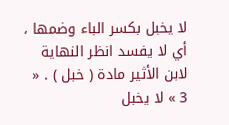لا يخبل بكسر الباء وضمها ، أي لا يفسد انظر النهاية لابن الأثير مادة ( خبل ) . « 3 » لا يخبل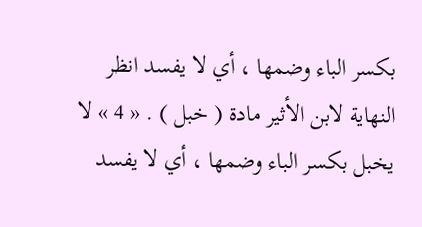بكسر الباء وضمها ، أي لا يفسد انظر النهاية لابن الأثير مادة ( خبل ) . « 4 » لا يخبل بكسر الباء وضمها ، أي لا يفسد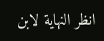انظر النهاية لابن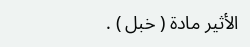الأثير مادة ( خبل ) .